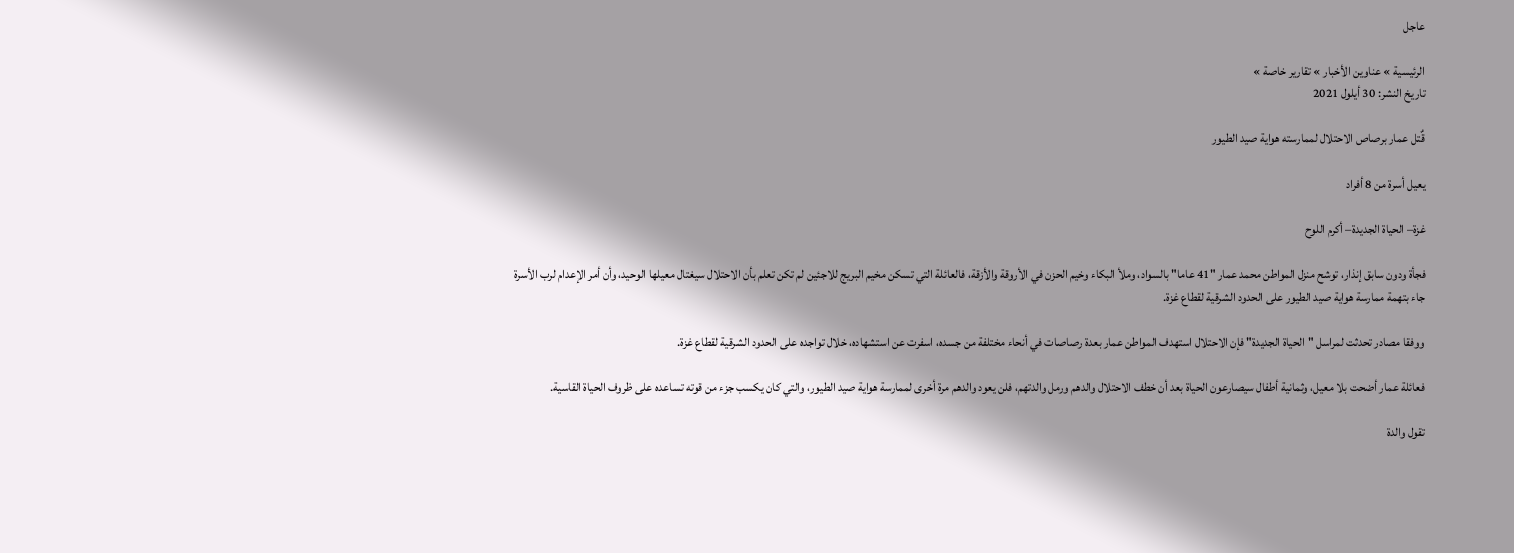عاجل

الرئيسية » عناوين الأخبار » تقارير خاصة »
تاريخ النشر: 30 أيلول 2021

قٌتل عمار برصاص الاحتلال لممارسته هواية صيد الطيور

يعيل أسرة من 8 أفراد

غزة– الحياة الجديدة– أكرم اللوح

فجأة ودون سابق إنذار، توشح منزل المواطن محمد عمار "41 عاما" بالسواد، وملأ البكاء وخيم الحزن في الأروقة والأزقة، فالعائلة التي تسكن مخيم البريج للاجئين لم تكن تعلم بأن الاحتلال سيغتال معيلها الوحيد، وأن أمر الإعدام لرب الأسرة جاء بتهمة ممارسة هواية صيد الطيور على الحدود الشرقية لقطاع غزة.

ووفقا مصادر تحدثت لمراسل "الحياة الجديدة" فإن الاحتلال استهدف المواطن عمار بعدة رصاصات في أنحاء مختلفة من جسده، اسفرت عن استشهاده، خلال تواجده على الحدود الشرقية لقطاع غزة.

فعائلة عمار أضحت بلا معيل، وثمانية أطفال سيصارعون الحياة بعد أن خطف الاحتلال والدهم ورمل والدتهم، فلن يعود والدهم مرة أخرى لممارسة هواية صيد الطيور، والتي كان يكسب جزء من قوته تساعده على ظروف الحياة القاسية.

تقول والدة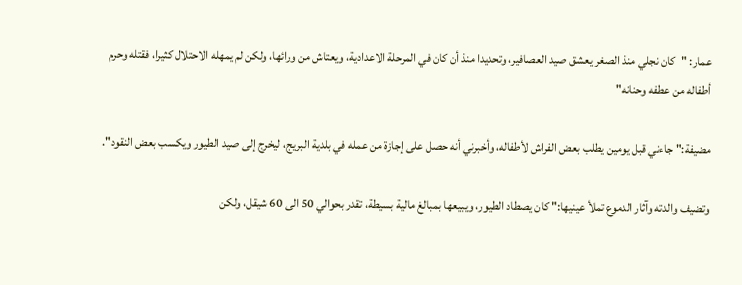عمار: "كان نجلي منذ الصغر يعشق صيد العصافير، وتحديدا منذ أن كان في المرحلة الاعدادية، ويعتاش من ورائها، ولكن لم يمهله الاحتلال كثيرا، فقتله وحرم أطفاله من عطفه وحنانه"

مضيفة:" جاءني قبل يومين يطلب بعض الفراش لأطفاله، وأخبرني أنه حصل على إجازة من عمله في بلدية البريج، ليخرج إلى صيد الطيور ويكسب بعض النقود".

وتضيف والدته وآثار الدموع تملأ عينيها:" كان يصطاد الطيور، ويبيعها بمبالغ مالية بسيطة، تقدر بحوالي 50 الى 60 شيقل، ولكن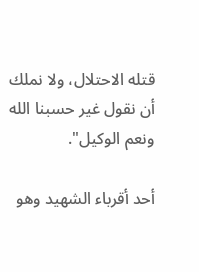قتله الاحتلال، ولا نملك أن نقول غير حسبنا الله ونعم الوكيل".

أحد أقرباء الشهيد وهو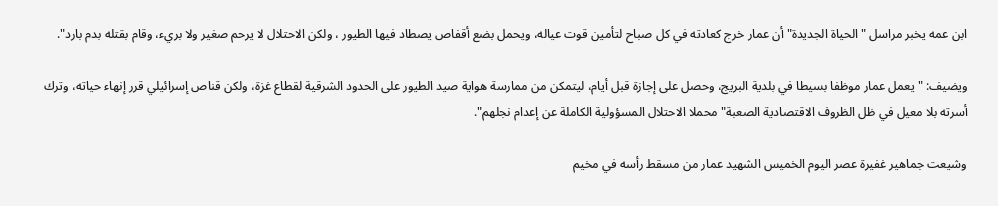ابن عمه يخبر مراسل "الحياة الجديدة" أن عمار خرج كعادته في كل صباح لتأمين قوت عياله، ويحمل بضع أقفاص يصطاد فيها الطيور ، ولكن الاحتلال لا يرحم صغير ولا بريء، وقام بقتله بدم بارد".

ويضيف: "يعمل عمار موظفا بسيطا في بلدية البريج، وحصل على إجازة قبل أيام، ليتمكن من ممارسة هواية صيد الطيور على الحدود الشرقية لقطاع غزة، ولكن قناص إسرائيلي قرر إنهاء حياته، وترك أسرته بلا معيل في ظل الظروف الاقتصادية الصعبة" محملا الاحتلال المسؤولية الكاملة عن إعدام نجلهم".

وشيعت جماهير غفيرة عصر اليوم الخميس الشهيد عمار من مسقط رأسه في مخيم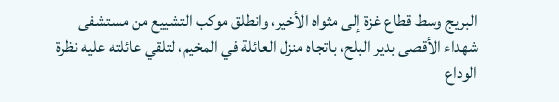البريج وسط قطاع غزة إلى مثواه الأخير، وانطلق موكب التشييع من مستشفى شهداء الأقصى بدير البلح، باتجاه منزل العائلة في المخيم، لتلقي عائلته عليه نظرة الوداع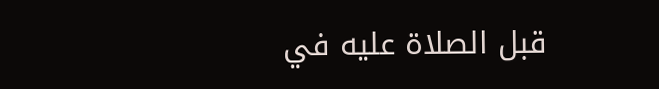قبل الصلاة عليه في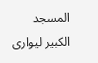المسجد الكبير ليوارى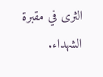الثرى في مقبرة الشهداء.